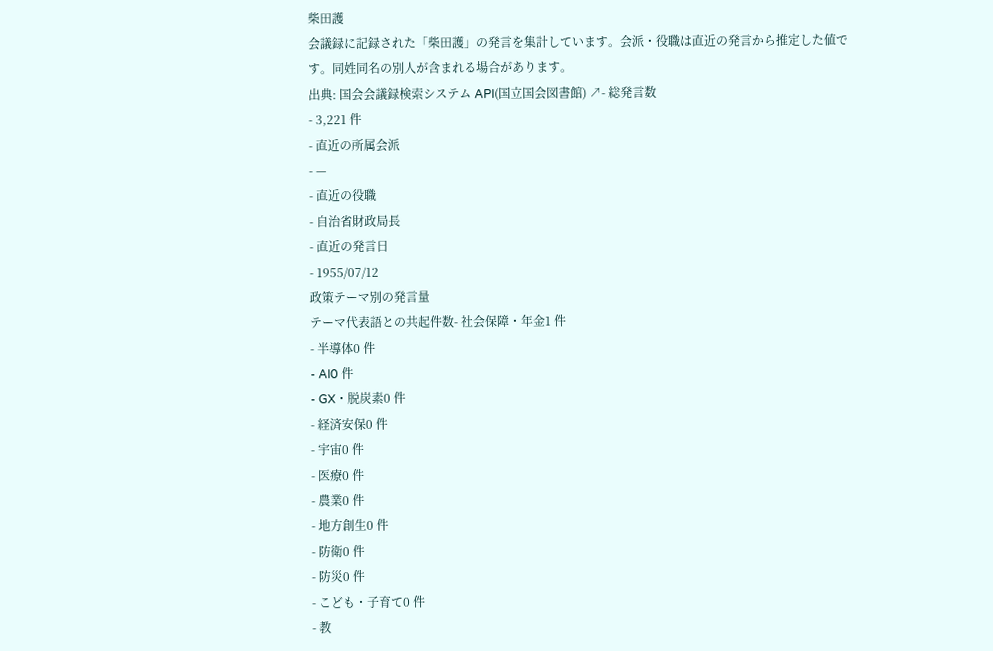柴田護
会議録に記録された「柴田護」の発言を集計しています。会派・役職は直近の発言から推定した値です。同姓同名の別人が含まれる場合があります。
出典: 国会会議録検索システム API(国立国会図書館) ↗- 総発言数
- 3,221 件
- 直近の所属会派
- —
- 直近の役職
- 自治省財政局長
- 直近の発言日
- 1955/07/12
政策テーマ別の発言量
テーマ代表語との共起件数- 社会保障・年金1 件
- 半導体0 件
- AI0 件
- GX・脱炭素0 件
- 経済安保0 件
- 宇宙0 件
- 医療0 件
- 農業0 件
- 地方創生0 件
- 防衛0 件
- 防災0 件
- こども・子育て0 件
- 教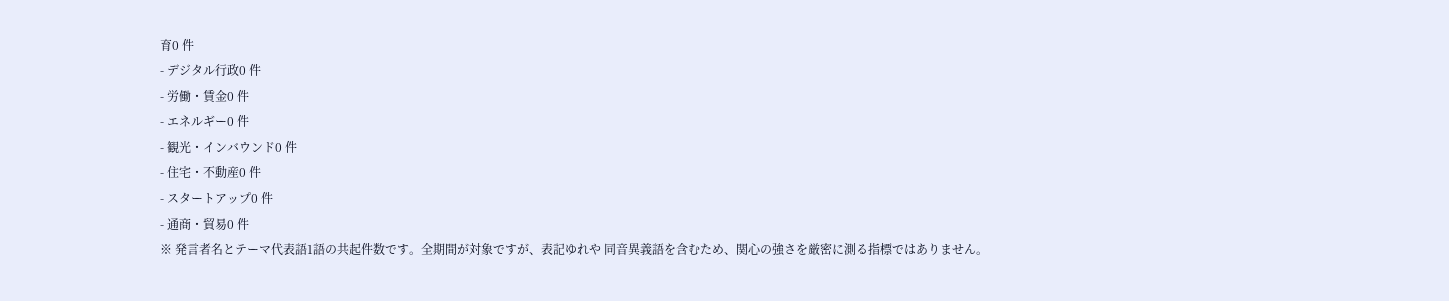育0 件
- デジタル行政0 件
- 労働・賃金0 件
- エネルギー0 件
- 観光・インバウンド0 件
- 住宅・不動産0 件
- スタートアップ0 件
- 通商・貿易0 件
※ 発言者名とテーマ代表語1語の共起件数です。全期間が対象ですが、表記ゆれや 同音異義語を含むため、関心の強さを厳密に測る指標ではありません。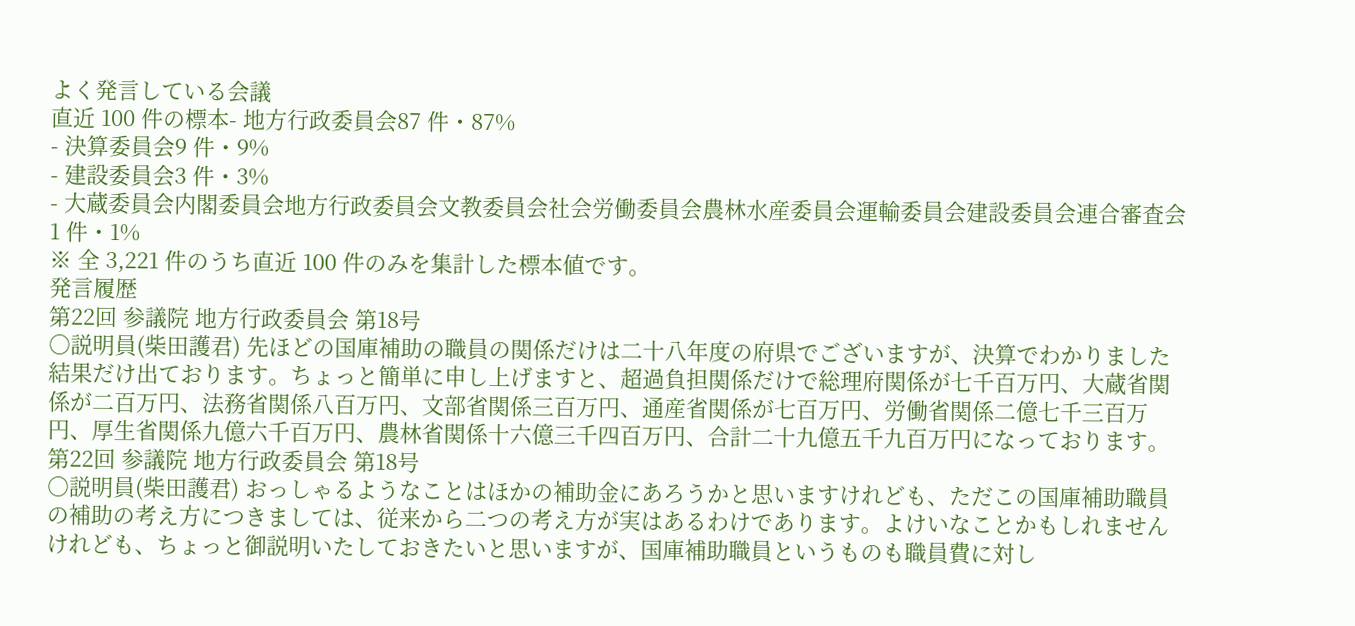よく発言している会議
直近 100 件の標本- 地方行政委員会87 件・87%
- 決算委員会9 件・9%
- 建設委員会3 件・3%
- 大蔵委員会内閣委員会地方行政委員会文教委員会社会労働委員会農林水産委員会運輸委員会建設委員会連合審査会1 件・1%
※ 全 3,221 件のうち直近 100 件のみを集計した標本値です。
発言履歴
第22回 参議院 地方行政委員会 第18号
○説明員(柴田護君) 先ほどの国庫補助の職員の関係だけは二十八年度の府県でございますが、決算でわかりました結果だけ出ております。ちょっと簡単に申し上げますと、超過負担関係だけで総理府関係が七千百万円、大蔵省関係が二百万円、法務省関係八百万円、文部省関係三百万円、通産省関係が七百万円、労働省関係二億七千三百万円、厚生省関係九億六千百万円、農林省関係十六億三千四百万円、合計二十九億五千九百万円になっております。
第22回 参議院 地方行政委員会 第18号
○説明員(柴田護君) おっしゃるようなことはほかの補助金にあろうかと思いますけれども、ただこの国庫補助職員の補助の考え方につきましては、従来から二つの考え方が実はあるわけであります。よけいなことかもしれませんけれども、ちょっと御説明いたしておきたいと思いますが、国庫補助職員というものも職員費に対し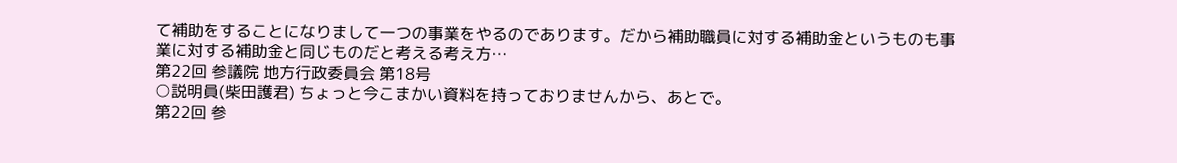て補助をすることになりまして一つの事業をやるのであります。だから補助職員に対する補助金というものも事業に対する補助金と同じものだと考える考え方…
第22回 参議院 地方行政委員会 第18号
○説明員(柴田護君) ちょっと今こまかい資料を持っておりませんから、あとで。
第22回 参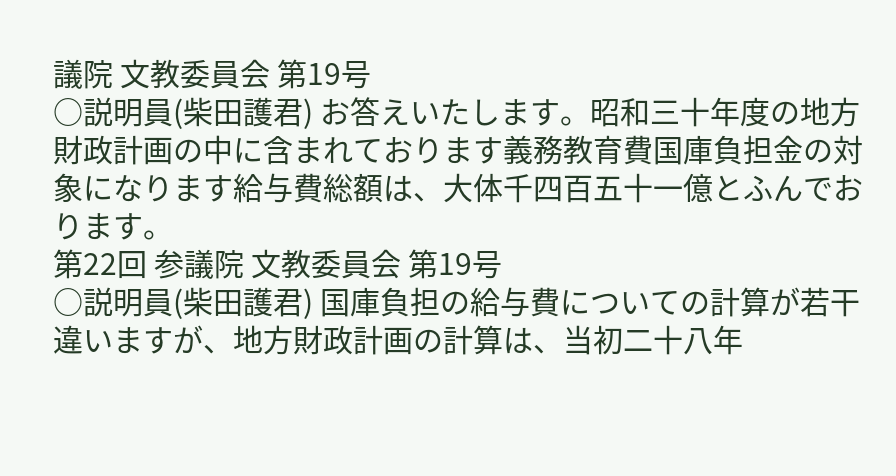議院 文教委員会 第19号
○説明員(柴田護君) お答えいたします。昭和三十年度の地方財政計画の中に含まれております義務教育費国庫負担金の対象になります給与費総額は、大体千四百五十一億とふんでおります。
第22回 参議院 文教委員会 第19号
○説明員(柴田護君) 国庫負担の給与費についての計算が若干違いますが、地方財政計画の計算は、当初二十八年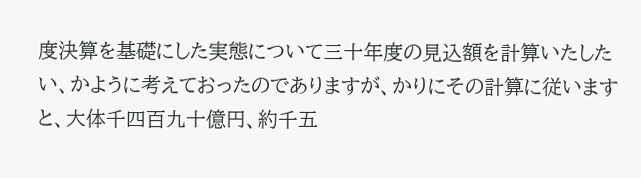度決算を基礎にした実態について三十年度の見込額を計算いたしたい、かように考えておったのでありますが、かりにその計算に従いますと、大体千四百九十億円、約千五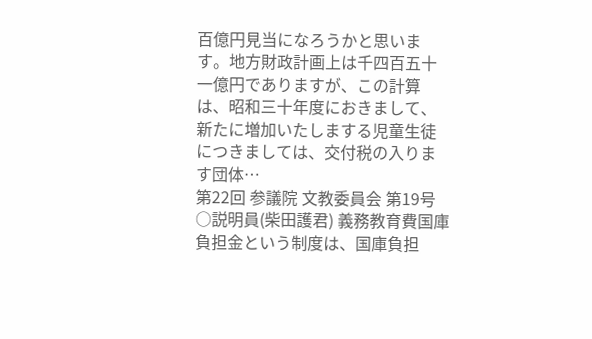百億円見当になろうかと思います。地方財政計画上は千四百五十一億円でありますが、この計算は、昭和三十年度におきまして、新たに増加いたしまする児童生徒につきましては、交付税の入ります団体…
第22回 参議院 文教委員会 第19号
○説明員(柴田護君) 義務教育費国庫負担金という制度は、国庫負担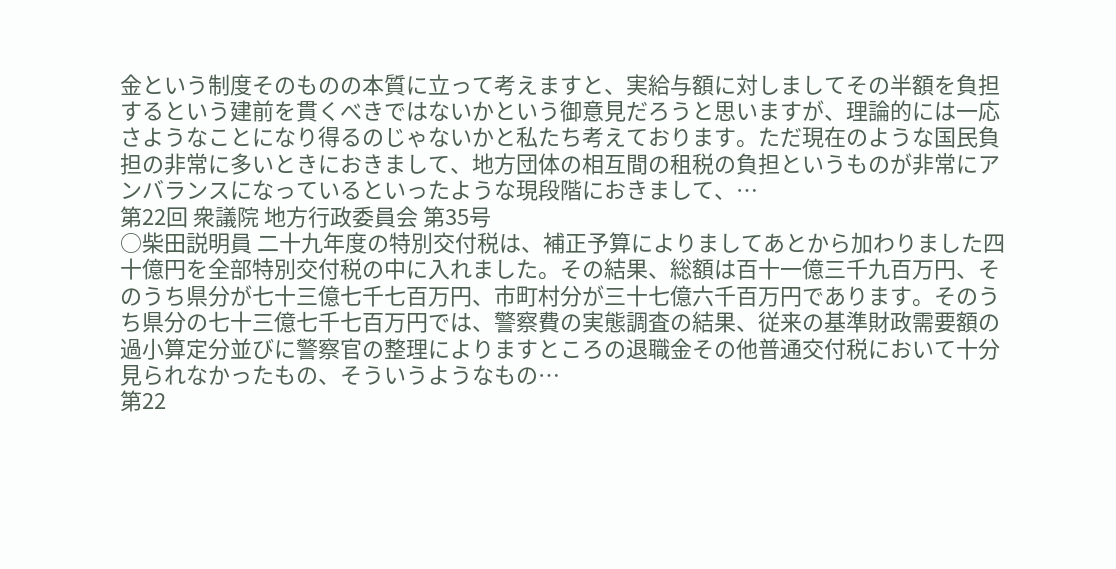金という制度そのものの本質に立って考えますと、実給与額に対しましてその半額を負担するという建前を貫くべきではないかという御意見だろうと思いますが、理論的には一応さようなことになり得るのじゃないかと私たち考えております。ただ現在のような国民負担の非常に多いときにおきまして、地方団体の相互間の租税の負担というものが非常にアンバランスになっているといったような現段階におきまして、…
第22回 衆議院 地方行政委員会 第35号
○柴田説明員 二十九年度の特別交付税は、補正予算によりましてあとから加わりました四十億円を全部特別交付税の中に入れました。その結果、総額は百十一億三千九百万円、そのうち県分が七十三億七千七百万円、市町村分が三十七億六千百万円であります。そのうち県分の七十三億七千七百万円では、警察費の実態調査の結果、従来の基準財政需要額の過小算定分並びに警察官の整理によりますところの退職金その他普通交付税において十分見られなかったもの、そういうようなもの…
第22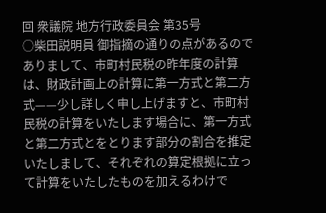回 衆議院 地方行政委員会 第35号
○柴田説明員 御指摘の通りの点があるのでありまして、市町村民税の昨年度の計算は、財政計画上の計算に第一方式と第二方式——少し詳しく申し上げますと、市町村民税の計算をいたします場合に、第一方式と第二方式とをとります部分の割合を推定いたしまして、それぞれの算定根拠に立って計算をいたしたものを加えるわけで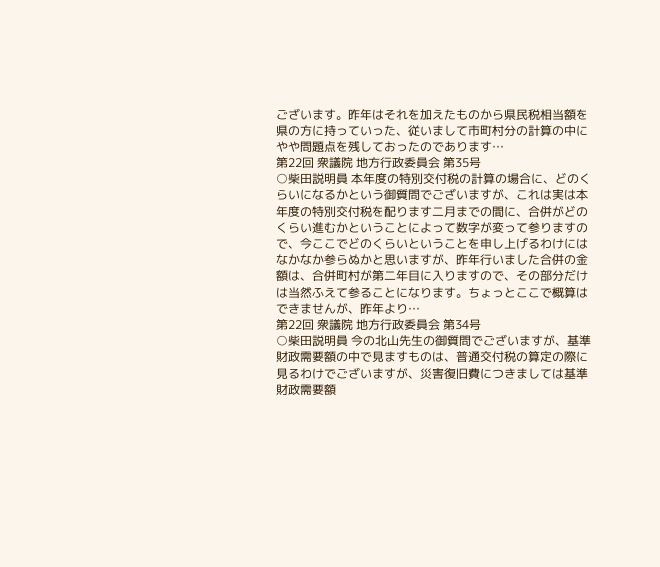ございます。昨年はそれを加えたものから県民税相当額を県の方に持っていった、従いまして市町村分の計算の中にやや問題点を残しておったのであります…
第22回 衆議院 地方行政委員会 第35号
○柴田説明員 本年度の特別交付税の計算の場合に、どのくらいになるかという御質問でございますが、これは実は本年度の特別交付税を配ります二月までの間に、合併がどのくらい進むかということによって数字が変って参りますので、今ここでどのくらいということを申し上げるわけにはなかなか参らぬかと思いますが、昨年行いました合併の金額は、合併町村が第二年目に入りますので、その部分だけは当然ふえて参ることになります。ちょっとここで概算はできませんが、昨年より…
第22回 衆議院 地方行政委員会 第34号
○柴田説明員 今の北山先生の御質問でございますが、基準財政需要額の中で見ますものは、普通交付税の算定の際に見るわけでございますが、災害復旧費につきましては基準財政需要額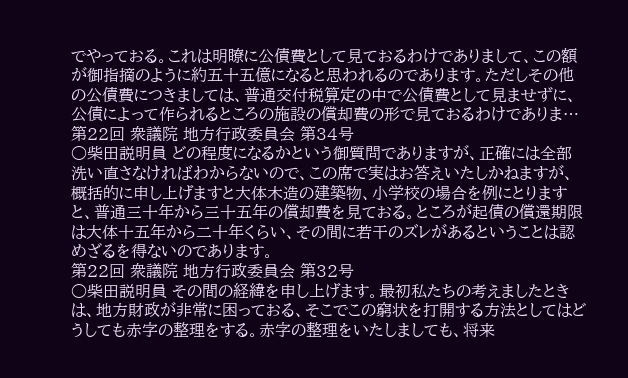でやっておる。これは明瞭に公債費として見ておるわけでありまして、この額が御指摘のように約五十五億になると思われるのであります。ただしその他の公債費につきましては、普通交付税算定の中で公債費として見ませずに、公債によって作られるところの施設の償却費の形で見ておるわけでありま…
第22回 衆議院 地方行政委員会 第34号
○柴田説明員 どの程度になるかという御質問でありますが、正確には全部洗い直さなければわからないので、この席で実はお答えいたしかねますが、概括的に申し上げますと大体木造の建築物、小学校の場合を例にとりますと、普通三十年から三十五年の償却費を見ておる。ところが起債の償還期限は大体十五年から二十年くらい、その間に若干のズレがあるということは認めざるを得ないのであります。
第22回 衆議院 地方行政委員会 第32号
○柴田説明員 その間の経緯を申し上げます。最初私たちの考えましたときは、地方財政が非常に困っておる、そこでこの窮状を打開する方法としてはどうしても赤字の整理をする。赤字の整理をいたしましても、将来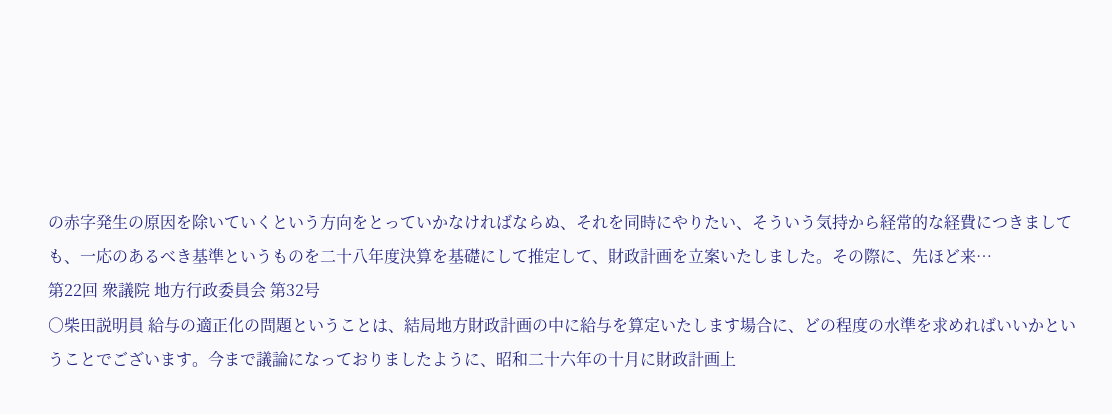の赤字発生の原因を除いていくという方向をとっていかなければならぬ、それを同時にやりたい、そういう気持から経常的な経費につきましても、一応のあるべき基準というものを二十八年度決算を基礎にして推定して、財政計画を立案いたしました。その際に、先ほど来…
第22回 衆議院 地方行政委員会 第32号
○柴田説明員 給与の適正化の問題ということは、結局地方財政計画の中に給与を算定いたします場合に、どの程度の水準を求めればいいかということでございます。今まで議論になっておりましたように、昭和二十六年の十月に財政計画上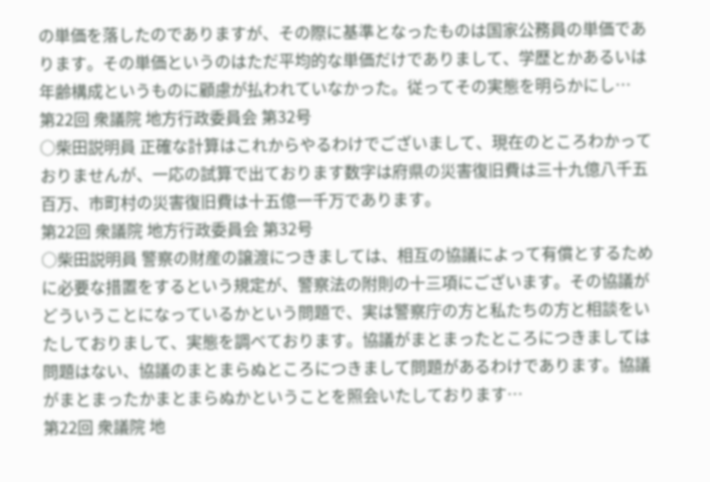の単価を落したのでありますが、その際に基準となったものは国家公務員の単価であります。その単価というのはただ平均的な単価だけでありまして、学歴とかあるいは年齢構成というものに顧慮が払われていなかった。従ってその実態を明らかにし…
第22回 衆議院 地方行政委員会 第32号
○柴田説明員 正確な計算はこれからやるわけでございまして、現在のところわかっておりませんが、一応の試算で出ております数字は府県の災害復旧費は三十九億八千五百万、市町村の災害復旧費は十五億一千万であります。
第22回 衆議院 地方行政委員会 第32号
○柴田説明員 警察の財産の譲渡につきましては、相互の協議によって有償とするために必要な措置をするという規定が、警察法の附則の十三項にございます。その協議がどういうことになっているかという問題で、実は警察庁の方と私たちの方と相談をいたしておりまして、実態を調べております。協議がまとまったところにつきましては問題はない、協議のまとまらぬところにつきまして問題があるわけであります。協議がまとまったかまとまらぬかということを照会いたしております…
第22回 衆議院 地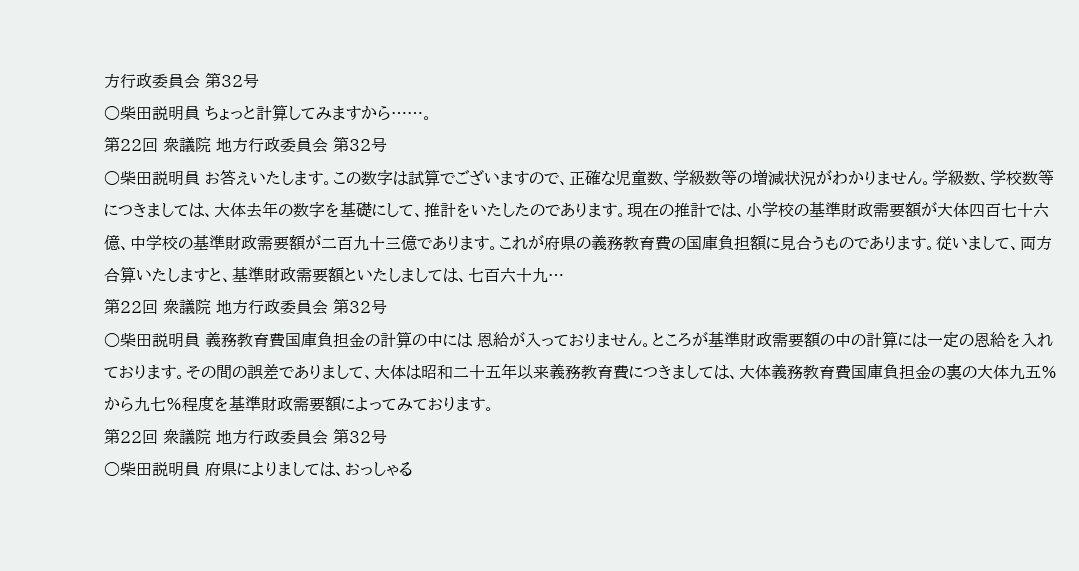方行政委員会 第32号
○柴田説明員 ちょっと計算してみますから……。
第22回 衆議院 地方行政委員会 第32号
○柴田説明員 お答えいたします。この数字は試算でございますので、正確な児童数、学級数等の増減状況がわかりません。学級数、学校数等につきましては、大体去年の数字を基礎にして、推計をいたしたのであります。現在の推計では、小学校の基準財政需要額が大体四百七十六億、中学校の基準財政需要額が二百九十三億であります。これが府県の義務教育費の国庫負担額に見合うものであります。従いまして、両方合算いたしますと、基準財政需要額といたしましては、七百六十九…
第22回 衆議院 地方行政委員会 第32号
○柴田説明員 義務教育費国庫負担金の計算の中には 恩給が入っておりません。ところが基準財政需要額の中の計算には一定の恩給を入れております。その間の誤差でありまして、大体は昭和二十五年以来義務教育費につきましては、大体義務教育費国庫負担金の裏の大体九五%から九七%程度を基準財政需要額によってみております。
第22回 衆議院 地方行政委員会 第32号
○柴田説明員 府県によりましては、おっしゃる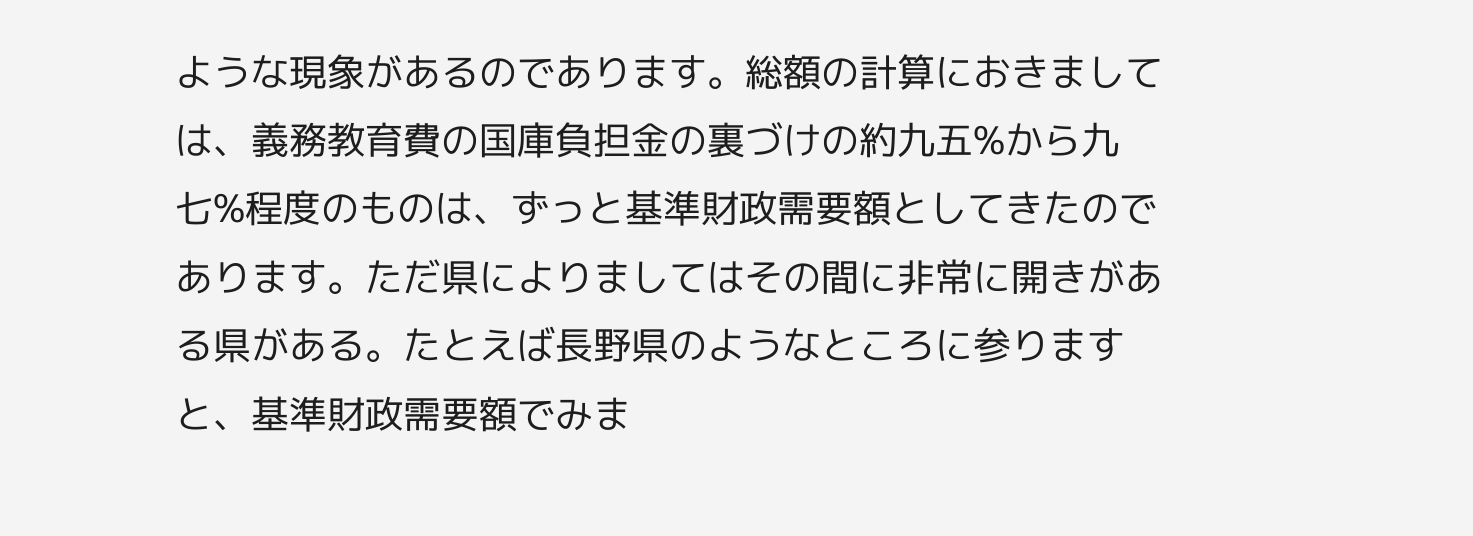ような現象があるのであります。総額の計算におきましては、義務教育費の国庫負担金の裏づけの約九五%から九七%程度のものは、ずっと基準財政需要額としてきたのであります。ただ県によりましてはその間に非常に開きがある県がある。たとえば長野県のようなところに参りますと、基準財政需要額でみま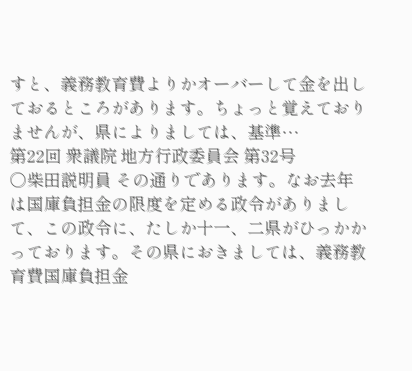すと、義務教育費よりかオーバーして金を出しておるところがあります。ちょっと覚えておりませんが、県によりましては、基準…
第22回 衆議院 地方行政委員会 第32号
○柴田説明員 その通りであります。なお去年は国庫負担金の限度を定める政令がありまして、この政令に、たしか十一、二県がひっかかっております。その県におきましては、義務教育費国庫負担金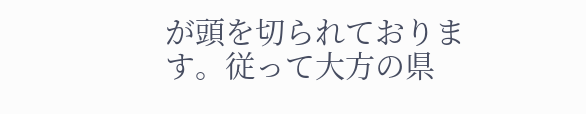が頭を切られております。従って大方の県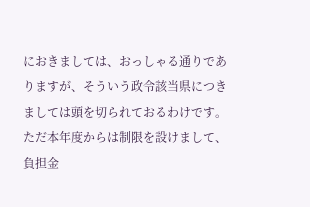におきましては、おっしゃる通りでありますが、そういう政令該当県につきましては頭を切られておるわけです。ただ本年度からは制限を設けまして、負担金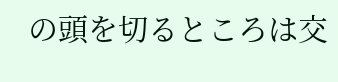の頭を切るところは交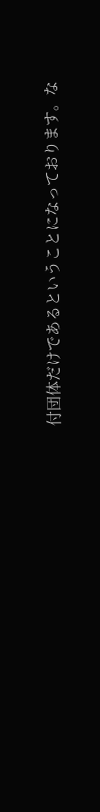付団体だけであるということになっております。な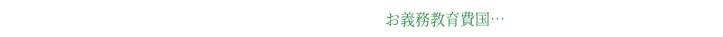お義務教育費国…